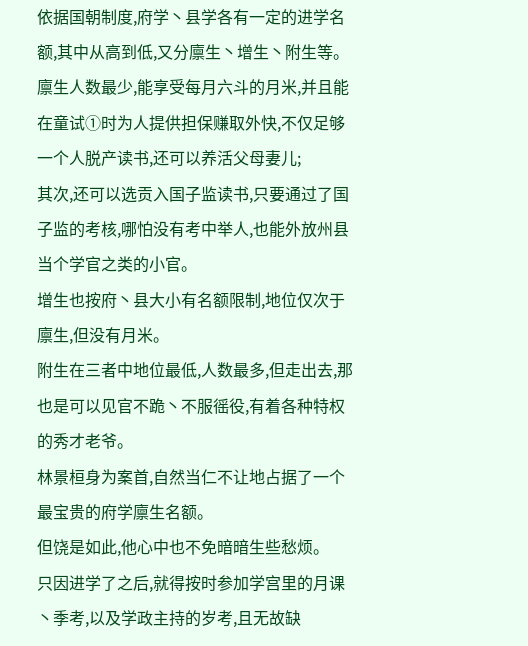依据国朝制度,府学丶县学各有一定的进学名额,其中从高到低,又分廪生丶增生丶附生等。
廪生人数最少,能享受每月六斗的月米,并且能在童试①时为人提供担保赚取外快,不仅足够一个人脱产读书,还可以养活父母妻儿;
其次,还可以选贡入国子监读书,只要通过了国子监的考核,哪怕没有考中举人,也能外放州县当个学官之类的小官。
增生也按府丶县大小有名额限制,地位仅次于廪生,但没有月米。
附生在三者中地位最低,人数最多,但走出去,那也是可以见官不跪丶不服徭役,有着各种特权的秀才老爷。
林景桓身为案首,自然当仁不让地占据了一个最宝贵的府学廪生名额。
但饶是如此,他心中也不免暗暗生些愁烦。
只因进学了之后,就得按时参加学宫里的月课丶季考,以及学政主持的岁考,且无故缺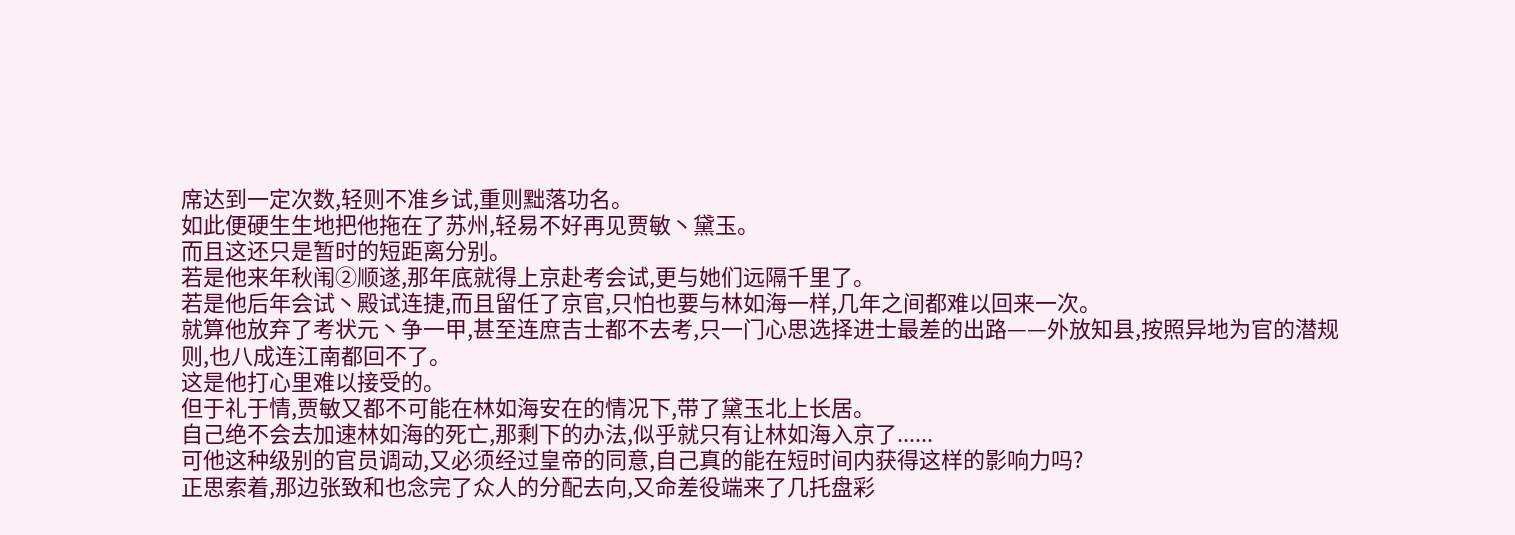席达到一定次数,轻则不准乡试,重则黜落功名。
如此便硬生生地把他拖在了苏州,轻易不好再见贾敏丶黛玉。
而且这还只是暂时的短距离分别。
若是他来年秋闱②顺遂,那年底就得上京赴考会试,更与她们远隔千里了。
若是他后年会试丶殿试连捷,而且留任了京官,只怕也要与林如海一样,几年之间都难以回来一次。
就算他放弃了考状元丶争一甲,甚至连庶吉士都不去考,只一门心思选择进士最差的出路——外放知县,按照异地为官的潜规则,也八成连江南都回不了。
这是他打心里难以接受的。
但于礼于情,贾敏又都不可能在林如海安在的情况下,带了黛玉北上长居。
自己绝不会去加速林如海的死亡,那剩下的办法,似乎就只有让林如海入京了......
可他这种级别的官员调动,又必须经过皇帝的同意,自己真的能在短时间内获得这样的影响力吗?
正思索着,那边张致和也念完了众人的分配去向,又命差役端来了几托盘彩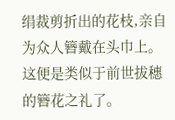绢裁剪折出的花枝,亲自为众人簪戴在头巾上。
这便是类似于前世拔穗的簪花之礼了。